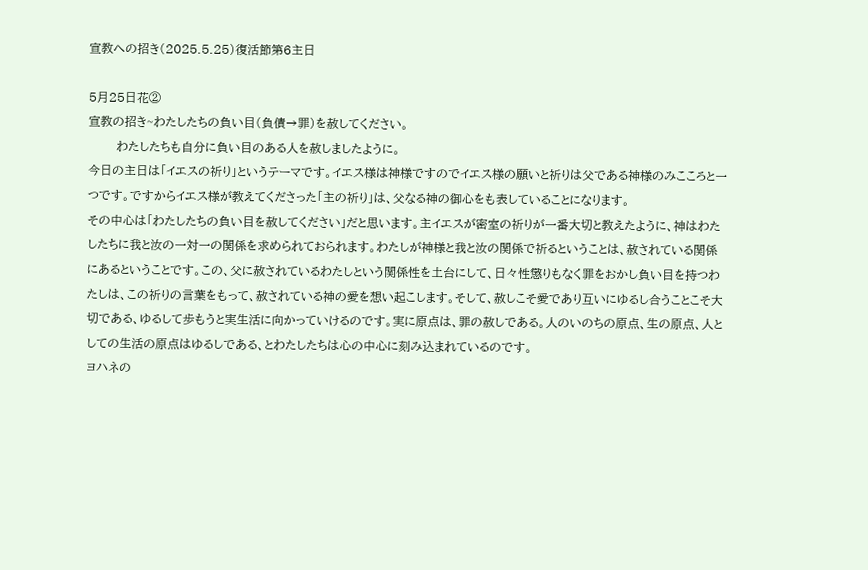宣教への招き(2025.5.25)復活節第6主日

5月25日花②
宣教の招き~わたしたちの負い目(負債→罪)を赦してください。
       わたしたちも自分に負い目のある人を赦しましたように。
今日の主日は「イエスの祈り」というテーマです。イエス様は神様ですのでイエス様の願いと祈りは父である神様のみこころと一つです。ですからイエス様が教えてくださった「主の祈り」は、父なる神の御心をも表していることになります。
その中心は「わたしたちの負い目を赦してください」だと思います。主イエスが密室の祈りが一番大切と教えたように、神はわたしたちに我と汝の一対一の関係を求められておられます。わたしが神様と我と汝の関係で祈るということは、赦されている関係にあるということです。この、父に赦されているわたしという関係性を土台にして、日々性懲りもなく罪をおかし負い目を持つわたしは、この祈りの言葉をもって、赦されている神の愛を想い起こします。そして、赦しこそ愛であり互いにゆるし合うことこそ大切である、ゆるして歩もうと実生活に向かっていけるのです。実に原点は、罪の赦しである。人のいのちの原点、生の原点、人としての生活の原点はゆるしである、とわたしたちは心の中心に刻み込まれているのです。
ヨハネの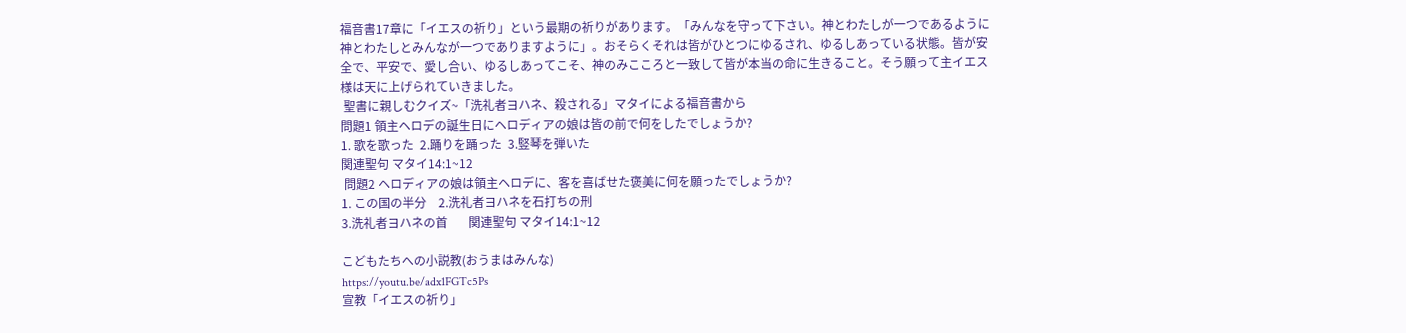福音書17章に「イエスの祈り」という最期の祈りがあります。「みんなを守って下さい。神とわたしが一つであるように神とわたしとみんなが一つでありますように」。おそらくそれは皆がひとつにゆるされ、ゆるしあっている状態。皆が安全で、平安で、愛し合い、ゆるしあってこそ、神のみこころと一致して皆が本当の命に生きること。そう願って主イエス様は天に上げられていきました。
 聖書に親しむクイズ~「洗礼者ヨハネ、殺される」マタイによる福音書から
問題1 領主ヘロデの誕生日にヘロディアの娘は皆の前で何をしたでしょうか?
1. 歌を歌った  2.踊りを踊った  3.竪琴を弾いた
関連聖句 マタイ14:1~12
 問題2 ヘロディアの娘は領主ヘロデに、客を喜ばせた褒美に何を願ったでしょうか?
1. この国の半分    2.洗礼者ヨハネを石打ちの刑
3.洗礼者ヨハネの首       関連聖句 マタイ14:1~12

こどもたちへの小説教(おうまはみんな)
https://youtu.be/adx1FGTc5Ps
宣教「イエスの祈り」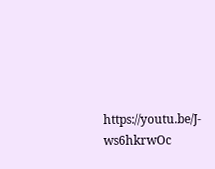https://youtu.be/J-ws6hkrwOc